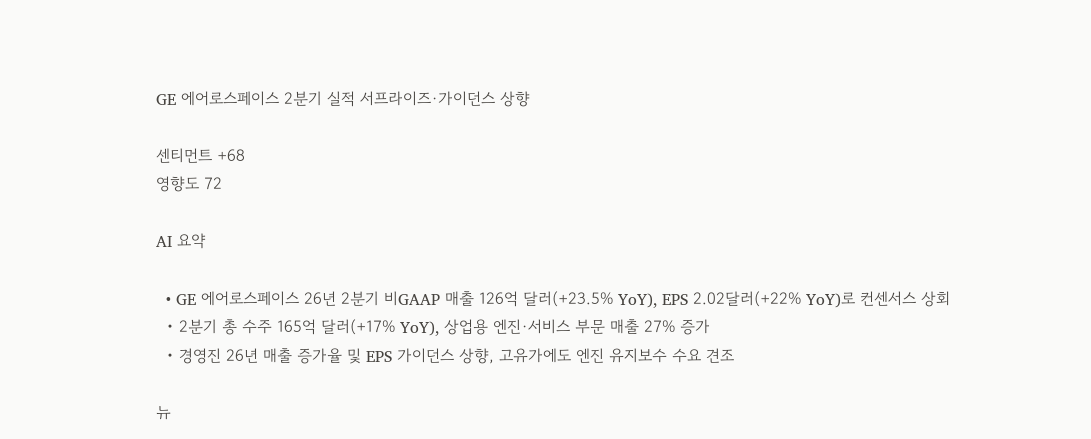GE 에어로스페이스 2분기 실적 서프라이즈·가이던스 상향

센티먼트 +68
영향도 72

AI 요약

  • GE 에어로스페이스 26년 2분기 비GAAP 매출 126억 달러(+23.5% YoY), EPS 2.02달러(+22% YoY)로 컨센서스 상회
  • 2분기 총 수주 165억 달러(+17% YoY), 상업용 엔진·서비스 부문 매출 27% 증가
  • 경영진 26년 매출 증가율 및 EPS 가이던스 상향, 고유가에도 엔진 유지보수 수요 견조

뉴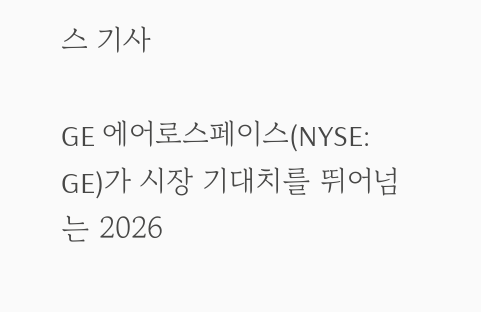스 기사

GE 에어로스페이스(NYSE: GE)가 시장 기대치를 뛰어넘는 2026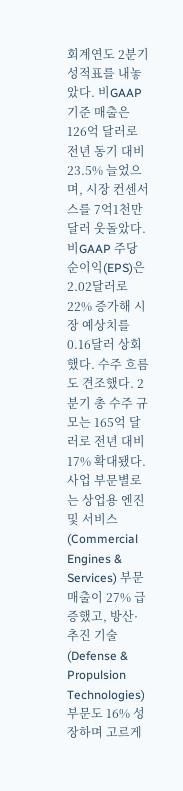회계연도 2분기 성적표를 내놓았다. 비GAAP 기준 매출은 126억 달러로 전년 동기 대비 23.5% 늘었으며, 시장 컨센서스를 7억1천만 달러 웃돌았다. 비GAAP 주당순이익(EPS)은 2.02달러로 22% 증가해 시장 예상치를 0.16달러 상회했다. 수주 흐름도 견조했다. 2분기 총 수주 규모는 165억 달러로 전년 대비 17% 확대됐다. 사업 부문별로는 상업용 엔진 및 서비스(Commercial Engines & Services) 부문 매출이 27% 급증했고, 방산·추진 기술(Defense & Propulsion Technologies) 부문도 16% 성장하며 고르게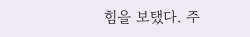힘을 보탰다. 주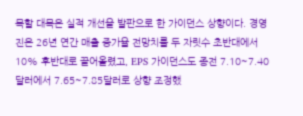목할 대목은 실적 개선을 발판으로 한 가이던스 상향이다. 경영진은 26년 연간 매출 증가율 전망치를 두 자릿수 초반대에서 10% 후반대로 끌어올렸고, EPS 가이던스도 종전 7.10~7.40달러에서 7.65~7.85달러로 상향 조정했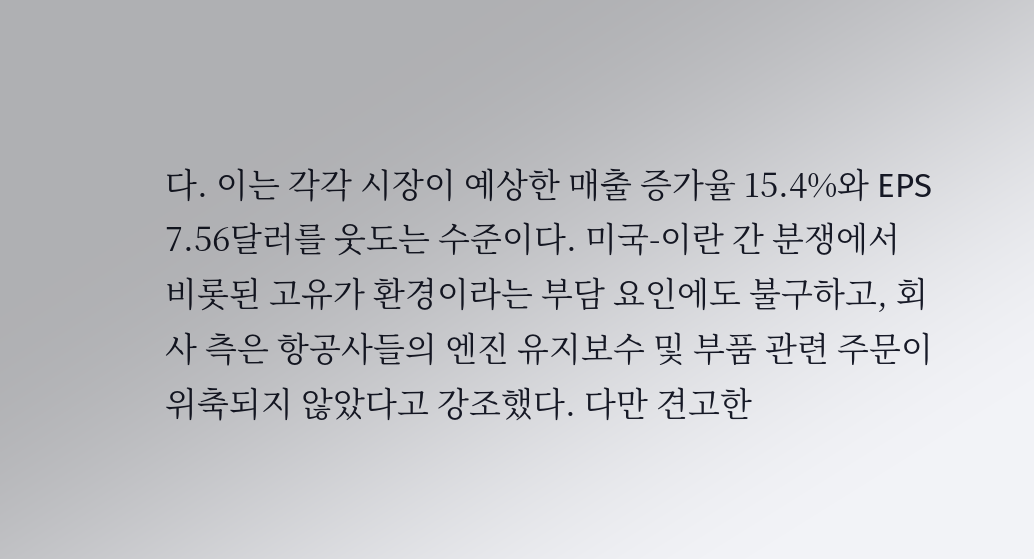다. 이는 각각 시장이 예상한 매출 증가율 15.4%와 EPS 7.56달러를 웃도는 수준이다. 미국-이란 간 분쟁에서 비롯된 고유가 환경이라는 부담 요인에도 불구하고, 회사 측은 항공사들의 엔진 유지보수 및 부품 관련 주문이 위축되지 않았다고 강조했다. 다만 견고한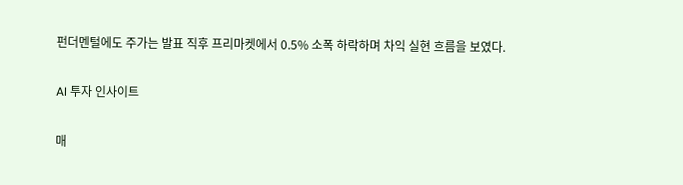펀더멘털에도 주가는 발표 직후 프리마켓에서 0.5% 소폭 하락하며 차익 실현 흐름을 보였다.

AI 투자 인사이트

매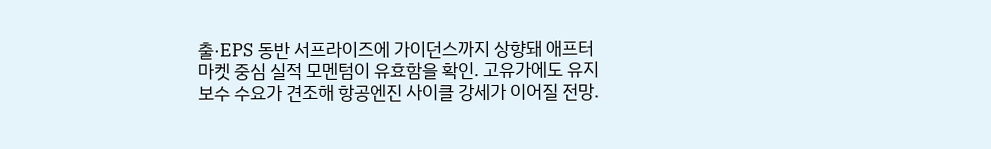출·EPS 동반 서프라이즈에 가이던스까지 상향돼 애프터마켓 중심 실적 모멘텀이 유효함을 확인. 고유가에도 유지보수 수요가 견조해 항공엔진 사이클 강세가 이어질 전망.